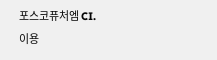포스코퓨처엠 CI.
이용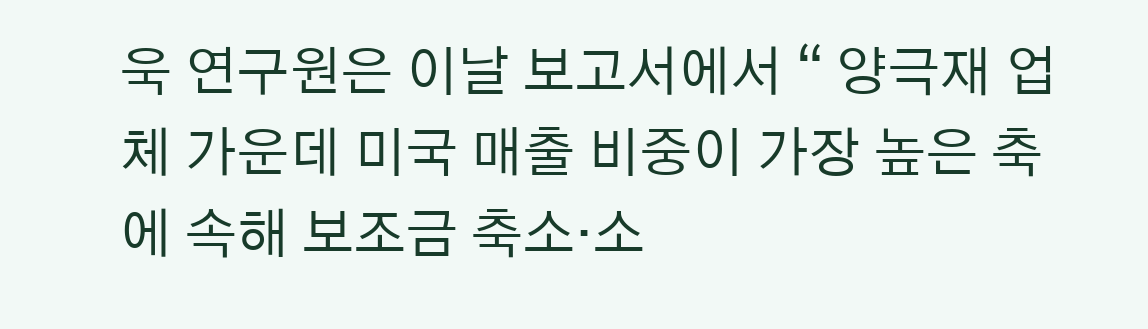욱 연구원은 이날 보고서에서 “ 양극재 업체 가운데 미국 매출 비중이 가장 높은 축에 속해 보조금 축소·소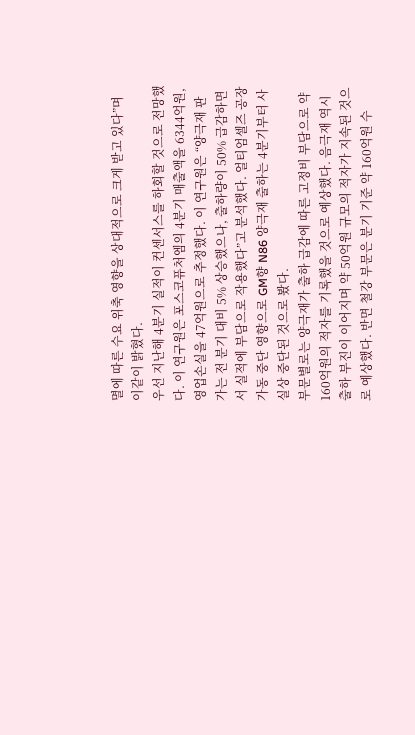멸에 따른 수요 위축 영향을 상대적으로 크게 받고 있다”며 이같이 밝혔다.
우선 지난해 4분기 실적이 컨센서스를 하회할 것으로 전망했다. 이 연구원은 포스코퓨처엠의 4분기 매출액을 6344억원, 영업손실을 47억원으로 추정했다. 이 연구원은 “양극재 판가는 전 분기 대비 5% 상승했으나, 출하량이 50% 급감하면서 실적에 부담으로 작용했다”고 분석했다. 얼티엄셀즈 공장 가동 중단 영향으로 GM향 N86 양극재 출하는 4분기부터 사실상 중단된 것으로 봤다.
부문별로는 양극재가 출하 급감에 따른 고정비 부담으로 약 160억원의 적자를 기록했을 것으로 예상했다. 음극재 역시 출하 부진이 이어지며 약 50억원 규모의 적자가 지속된 것으로 예상했다. 반면 철강 부문은 분기 기준 약 160억원 수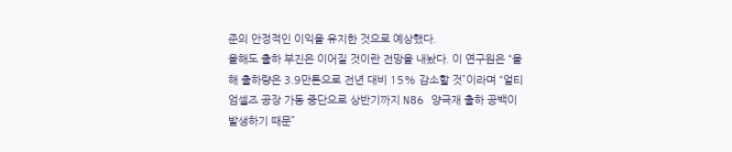준의 안정적인 이익을 유지한 것으로 예상했다.
올해도 출하 부진은 이어질 것이란 전망을 내놨다. 이 연구원은 “올해 출하량은 3.9만톤으로 전년 대비 15% 감소할 것”이라며 “얼티엄셀즈 공장 가동 중단으로 상반기까지 N86 양극재 출하 공백이 발생하기 때문”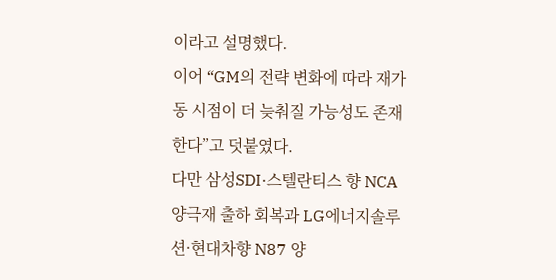이라고 설명했다.
이어 “GM의 전략 변화에 따라 재가동 시점이 더 늦춰질 가능성도 존재한다”고 덧붙였다.
다만 삼성SDI·스텔란티스 향 NCA 양극재 출하 회복과 LG에너지솔루션·현대차향 N87 양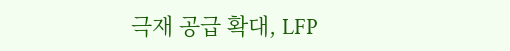극재 공급 확대, LFP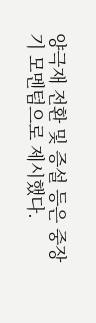양극재 전환 및 증설 등은 중장기 모멘텀으로 제시했다.